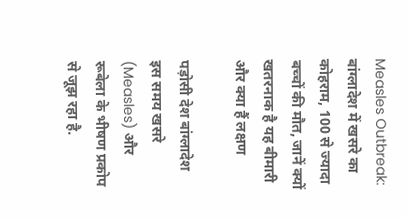Measles Outbreak: बांग्लादेश में खसरे का कोहराम, 100 से ज्यादा बच्चों की मौत, जानें क्यों खतरनाक है यह बीमारी और क्या हैं लक्षण

पड़ोसी देश बांग्लादेश इस समय खसरे (Measles) और रूबेला के भीषण प्रकोप से जूझ रहा है.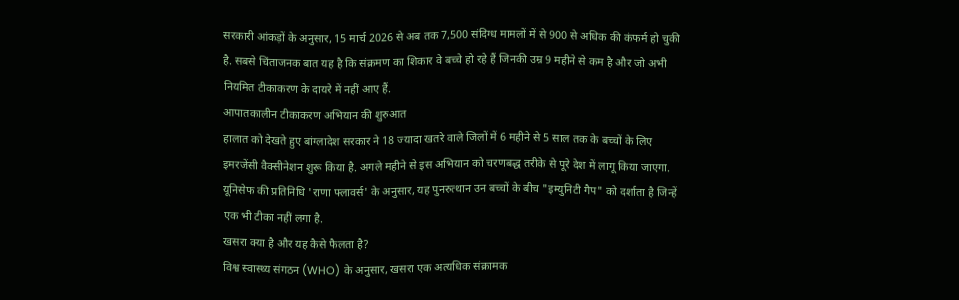सरकारी आंकड़ों के अनुसार, 15 मार्च 2026 से अब तक 7,500 संदिग्ध मामलों में से 900 से अधिक की कंफर्म हो चुकी है. सबसे चिंताजनक बात यह है कि संक्रमण का शिकार वे बच्चे हो रहे हैं जिनकी उम्र 9 महीने से कम है और जो अभी नियमित टीकाकरण के दायरे में नहीं आए हैं.
आपातकालीन टीकाकरण अभियान की शुरुआत
हालात को देखते हुए बांग्लादेश सरकार ने 18 ज्यादा खतरे वाले जिलों में 6 महीने से 5 साल तक के बच्चों के लिए इमरजेंसी वैक्सीनेशन शुरू किया है. अगले महीने से इस अभियान को चरणबद्ध तरीके से पूरे देश में लागू किया जाएगा. यूनिसेफ की प्रतिनिधि 'राणा फ्लावर्स' के अनुसार, यह पुनरुत्थान उन बच्चों के बीच "इम्युनिटी गैप" को दर्शाता है जिन्हें एक भी टीका नहीं लगा है.
खसरा क्या है और यह कैसे फैलता है?
विश्व स्वास्थ्य संगठन (WHO) के अनुसार, खसरा एक अत्यधिक संक्रामक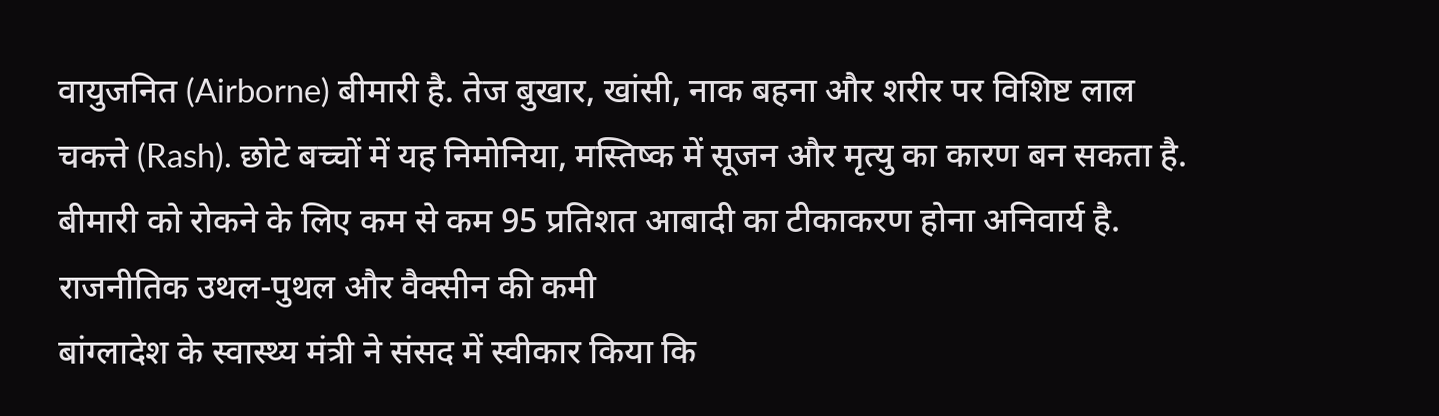वायुजनित (Airborne) बीमारी है. तेज बुखार, खांसी, नाक बहना और शरीर पर विशिष्ट लाल चकत्ते (Rash). छोटे बच्चों में यह निमोनिया, मस्तिष्क में सूजन और मृत्यु का कारण बन सकता है. बीमारी को रोकने के लिए कम से कम 95 प्रतिशत आबादी का टीकाकरण होना अनिवार्य है.
राजनीतिक उथल-पुथल और वैक्सीन की कमी
बांग्लादेश के स्वास्थ्य मंत्री ने संसद में स्वीकार किया कि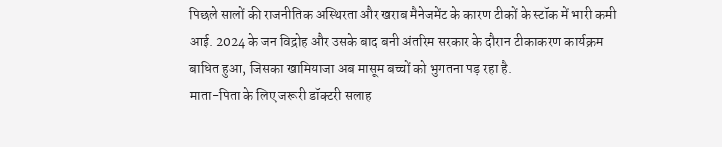पिछले सालों की राजनीतिक अस्थिरता और खराब मैनेजमेंट के कारण टीकों के स्टॉक में भारी कमी आई. 2024 के जन विद्रोह और उसके बाद बनी अंतरिम सरकार के दौरान टीकाकरण कार्यक्रम बाधित हुआ, जिसका खामियाजा अब मासूम बच्चों को भुगतना पड़ रहा है.
माता-पिता के लिए जरूरी डॉक्टरी सलाह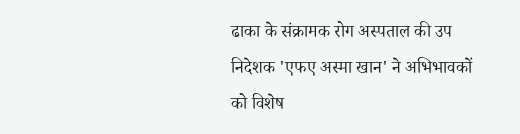ढाका के संक्रामक रोग अस्पताल की उप निदेशक 'एफए अस्मा खान' ने अभिभावकों को विशेष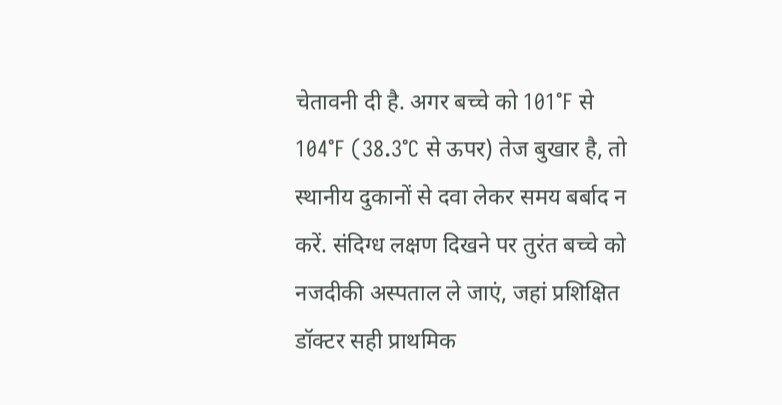चेतावनी दी है. अगर बच्चे को 101°F से 104°F (38.3°C से ऊपर) तेज बुखार है, तो स्थानीय दुकानों से दवा लेकर समय बर्बाद न करें. संदिग्ध लक्षण दिखने पर तुरंत बच्चे को नजदीकी अस्पताल ले जाएं, जहां प्रशिक्षित डॉक्टर सही प्राथमिक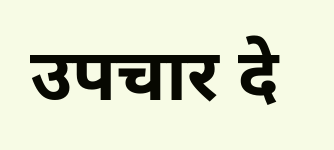उपचार दे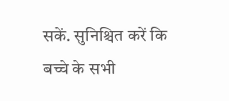सकें. सुनिश्चित करें कि बच्चे के सभी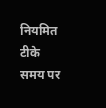नियमित टीके समय पर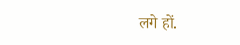लगे हों.